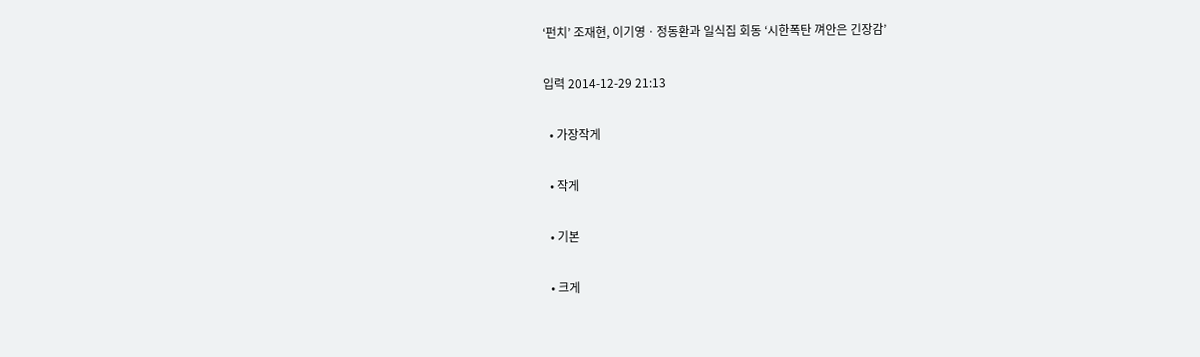‘펀치’ 조재현, 이기영ㆍ정동환과 일식집 회동 ‘시한폭탄 껴안은 긴장감’

입력 2014-12-29 21:13

  • 가장작게

  • 작게

  • 기본

  • 크게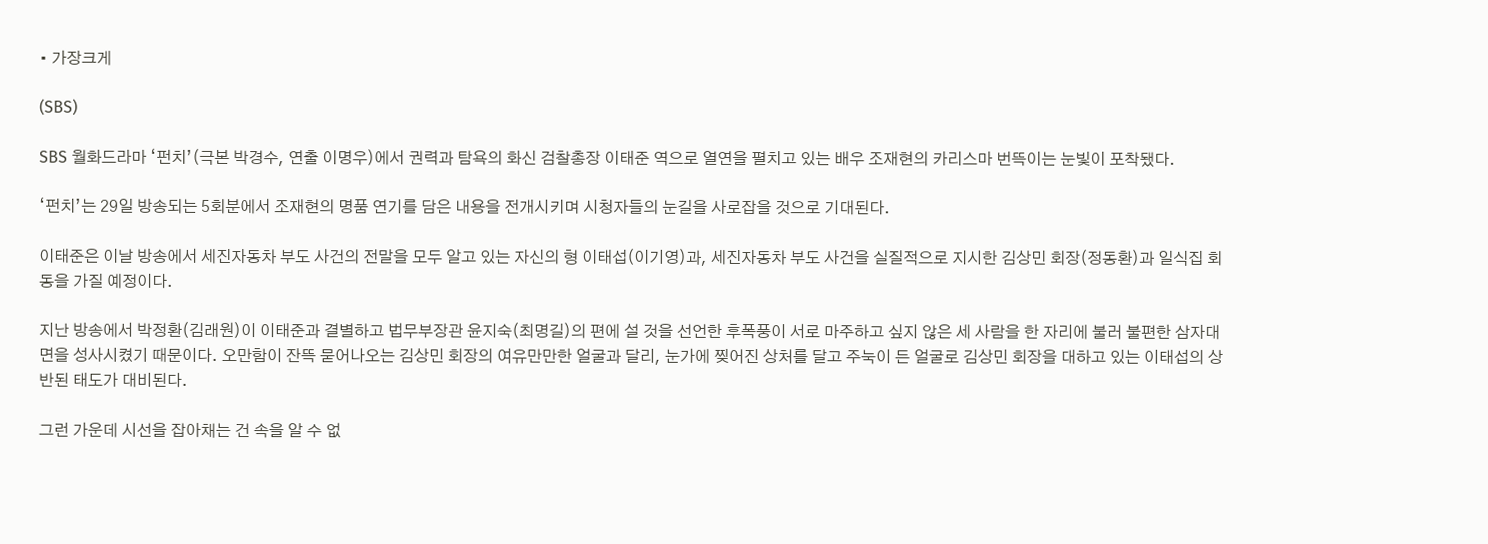• 가장크게

(SBS)

SBS 월화드라마 ‘펀치’(극본 박경수, 연출 이명우)에서 권력과 탐욕의 화신 검찰총장 이태준 역으로 열연을 펼치고 있는 배우 조재현의 카리스마 번뜩이는 눈빛이 포착됐다.

‘펀치’는 29일 방송되는 5회분에서 조재현의 명품 연기를 담은 내용을 전개시키며 시청자들의 눈길을 사로잡을 것으로 기대된다.

이태준은 이날 방송에서 세진자동차 부도 사건의 전말을 모두 알고 있는 자신의 형 이태섭(이기영)과, 세진자동차 부도 사건을 실질적으로 지시한 김상민 회장(정동환)과 일식집 회동을 가질 예정이다.

지난 방송에서 박정환(김래원)이 이태준과 결별하고 법무부장관 윤지숙(최명길)의 편에 설 것을 선언한 후폭풍이 서로 마주하고 싶지 않은 세 사람을 한 자리에 불러 불편한 삼자대면을 성사시켰기 때문이다. 오만함이 잔뜩 묻어나오는 김상민 회장의 여유만만한 얼굴과 달리, 눈가에 찢어진 상처를 달고 주눅이 든 얼굴로 김상민 회장을 대하고 있는 이태섭의 상반된 태도가 대비된다.

그런 가운데 시선을 잡아채는 건 속을 알 수 없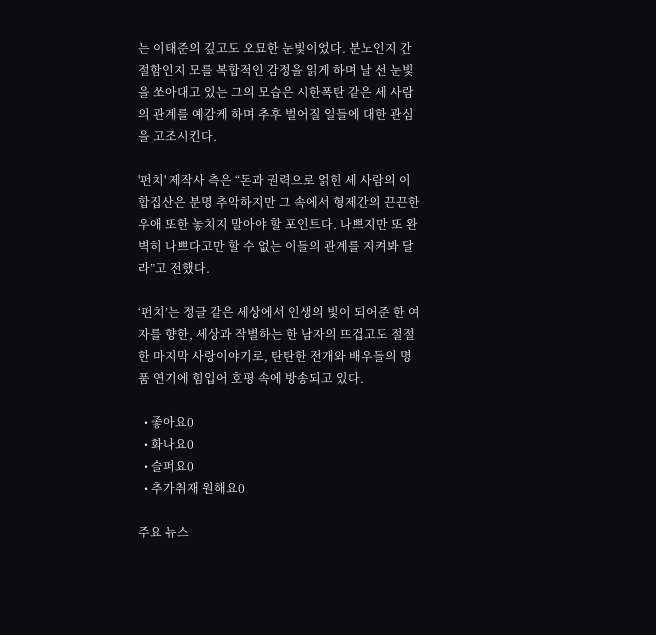는 이태준의 깊고도 오묘한 눈빛이었다. 분노인지 간절함인지 모를 복합적인 감정을 읽게 하며 날 선 눈빛을 쏘아대고 있는 그의 모습은 시한폭탄 같은 세 사람의 관계를 예감케 하며 추후 벌어질 일들에 대한 관심을 고조시킨다.

'펀치' 제작사 측은 “돈과 권력으로 얽힌 세 사람의 이합집산은 분명 추악하지만 그 속에서 형제간의 끈끈한 우애 또한 놓치지 말아야 할 포인트다. 나쁘지만 또 완벽히 나쁘다고만 할 수 없는 이들의 관계를 지켜봐 달라”고 전했다.

‘펀치’는 정글 같은 세상에서 인생의 빛이 되어준 한 여자를 향한, 세상과 작별하는 한 남자의 뜨겁고도 절절한 마지막 사랑이야기로, 탄탄한 전개와 배우들의 명품 연기에 힘입어 호평 속에 방송되고 있다.

  • 좋아요0
  • 화나요0
  • 슬퍼요0
  • 추가취재 원해요0

주요 뉴스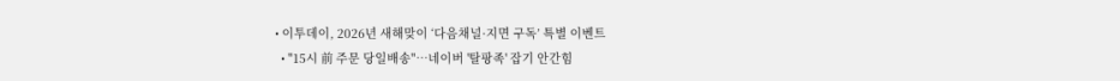• 이투데이, 2026년 새해맞이 ‘다음채널·지면 구독’ 특별 이벤트
  • "15시 前 주문 당일배송"…네이버 '탈팡족' 잡기 안간힘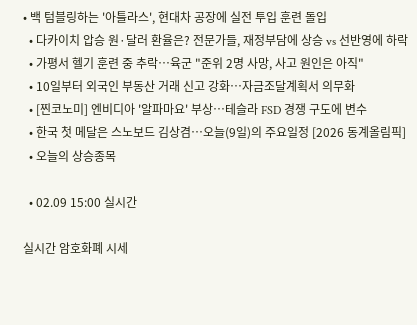• 백 텀블링하는 '아틀라스', 현대차 공장에 실전 투입 훈련 돌입
  • 다카이치 압승 원·달러 환율은? 전문가들, 재정부담에 상승 vs 선반영에 하락
  • 가평서 헬기 훈련 중 추락…육군 "준위 2명 사망, 사고 원인은 아직"
  • 10일부터 외국인 부동산 거래 신고 강화…자금조달계획서 의무화
  • [찐코노미] 엔비디아 '알파마요' 부상…테슬라 FSD 경쟁 구도에 변수
  • 한국 첫 메달은 스노보드 김상겸…오늘(9일)의 주요일정 [2026 동계올림픽]
  • 오늘의 상승종목

  • 02.09 15:00 실시간

실시간 암호화폐 시세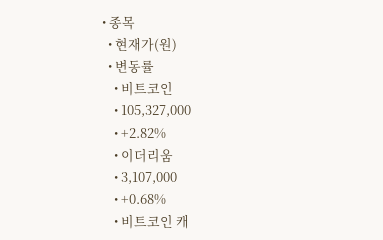• 종목
  • 현재가(원)
  • 변동률
    • 비트코인
    • 105,327,000
    • +2.82%
    • 이더리움
    • 3,107,000
    • +0.68%
    • 비트코인 캐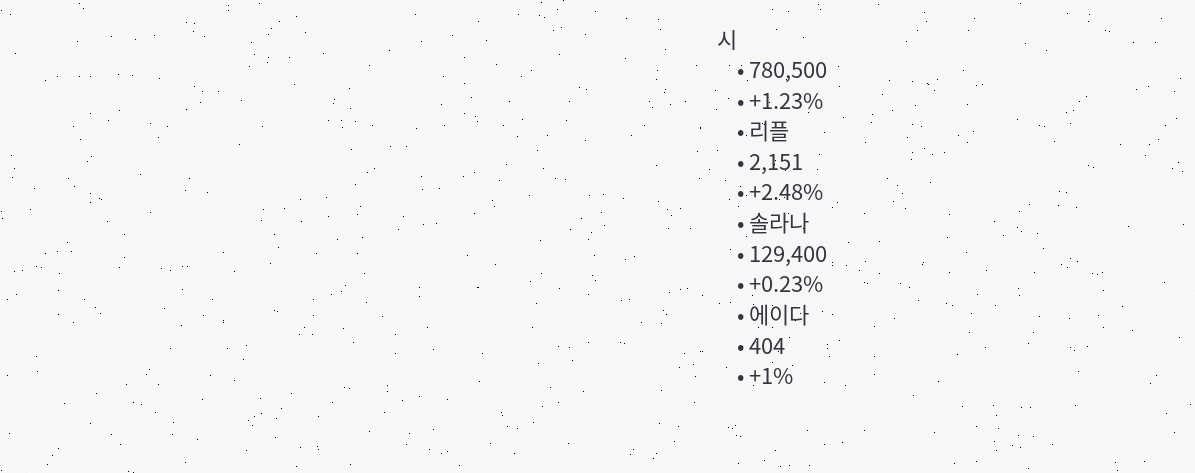시
    • 780,500
    • +1.23%
    • 리플
    • 2,151
    • +2.48%
    • 솔라나
    • 129,400
    • +0.23%
    • 에이다
    • 404
    • +1%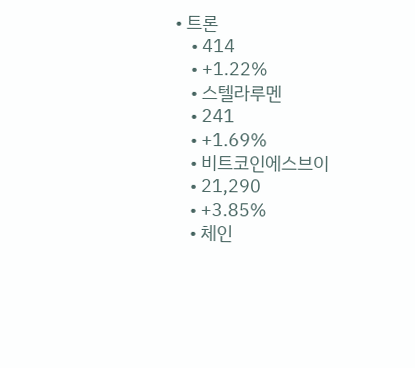• 트론
    • 414
    • +1.22%
    • 스텔라루멘
    • 241
    • +1.69%
    • 비트코인에스브이
    • 21,290
    • +3.85%
    • 체인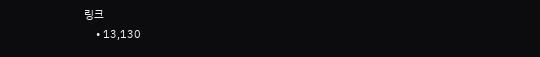링크
    • 13,130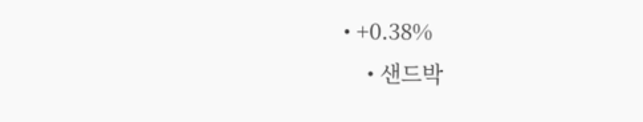• +0.38%
    • 샌드박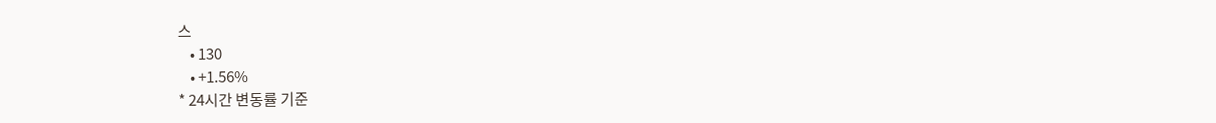스
    • 130
    • +1.56%
* 24시간 변동률 기준